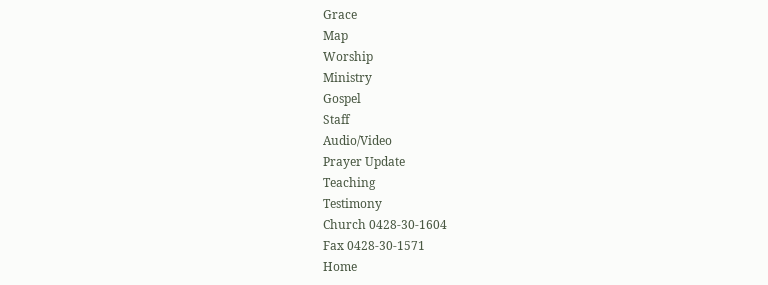Grace
Map
Worship
Ministry
Gospel
Staff
Audio/Video
Prayer Update
Teaching
Testimony
Church 0428-30-1604
Fax 0428-30-1571
Home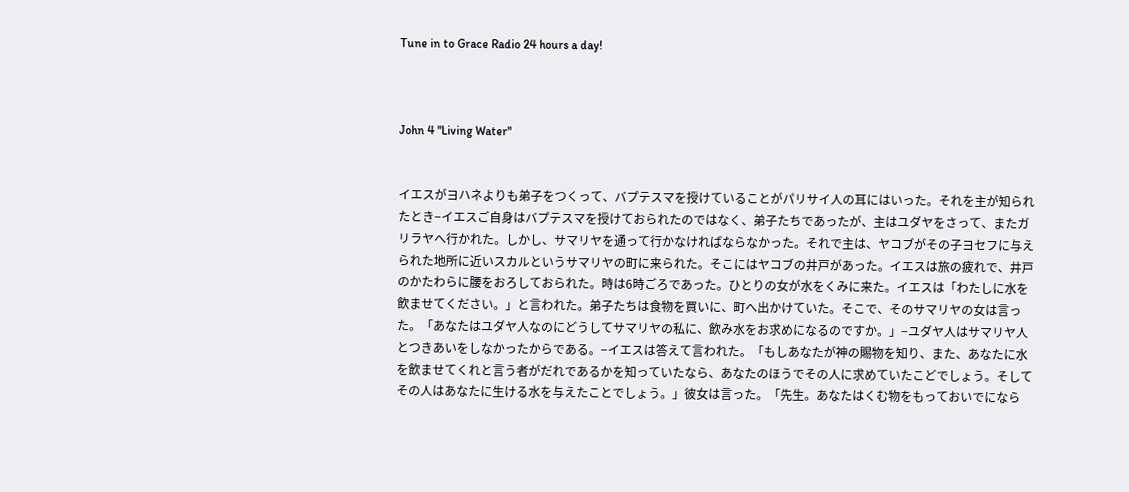Tune in to Grace Radio 24 hours a day!



John 4 "Living Water"


イエスがヨハネよりも弟子をつくって、バプテスマを授けていることがパリサイ人の耳にはいった。それを主が知られたとき−イエスご自身はバプテスマを授けておられたのではなく、弟子たちであったが、主はユダヤをさって、またガリラヤへ行かれた。しかし、サマリヤを通って行かなければならなかった。それで主は、ヤコブがその子ヨセフに与えられた地所に近いスカルというサマリヤの町に来られた。そこにはヤコブの井戸があった。イエスは旅の疲れで、井戸のかたわらに腰をおろしておられた。時は6時ごろであった。ひとりの女が水をくみに来た。イエスは「わたしに水を飲ませてください。」と言われた。弟子たちは食物を買いに、町へ出かけていた。そこで、そのサマリヤの女は言った。「あなたはユダヤ人なのにどうしてサマリヤの私に、飲み水をお求めになるのですか。」−ユダヤ人はサマリヤ人とつきあいをしなかったからである。−イエスは答えて言われた。「もしあなたが神の賜物を知り、また、あなたに水を飲ませてくれと言う者がだれであるかを知っていたなら、あなたのほうでその人に求めていたこどでしょう。そしてその人はあなたに生ける水を与えたことでしょう。」彼女は言った。「先生。あなたはくむ物をもっておいでになら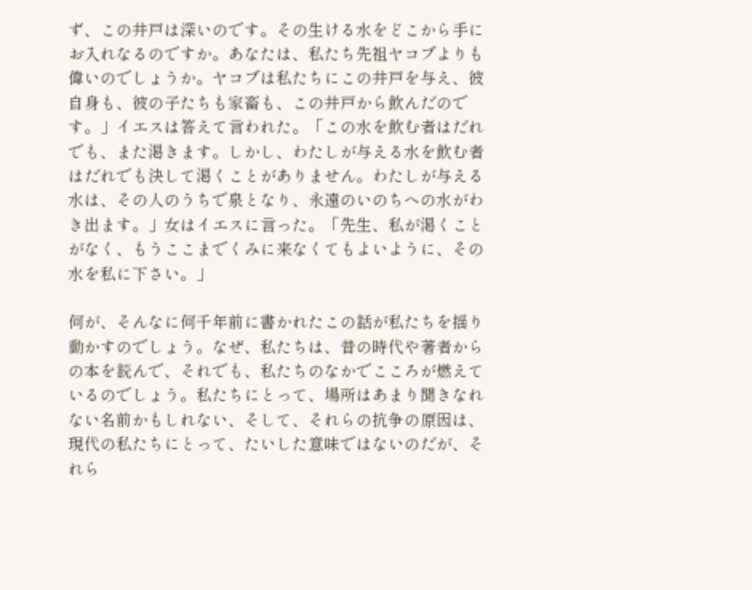ず、この井戸は深いのです。その生ける水をどこから手にお入れなるのですか。あなたは、私たち先祖ヤコブよりも偉いのでしょうか。ヤコブは私たちにこの井戸を与え、彼自身も、彼の子たちも家畜も、この井戸から飲んだのです。」イエスは答えて言われた。「この水を飲む者はだれでも、また渇きます。しかし、わたしが与える水を飲む者はだれでも決して渇くことがありません。わたしが与える水は、その人のうちで泉となり、永遠のいのちへの水がわき出ます。」女はイエスに言った。「先生、私が渇くことがなく、もうここまでくみに来なくてもよいように、その水を私に下さい。」

何が、そんなに何千年前に書かれたこの話が私たちを揺り動かすのでしょう。なぜ、私たちは、昔の時代や著者からの本を読んで、それでも、私たちのなかでこころが燃えているのでしょう。私たちにとって、場所はあまり聞きなれない名前かもしれない、そして、それらの抗争の原因は、現代の私たちにとって、たいした意味ではないのだが、それら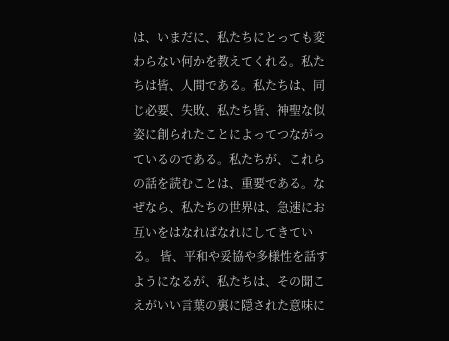は、いまだに、私たちにとっても変わらない何かを教えてくれる。私たちは皆、人間である。私たちは、同じ必要、失敗、私たち皆、神聖な似姿に創られたことによってつながっているのである。私たちが、これらの話を読むことは、重要である。なぜなら、私たちの世界は、急速にお互いをはなればなれにしてきている。 皆、平和や妥協や多様性を話すようになるが、私たちは、その聞こえがいい言葉の裏に隠された意味に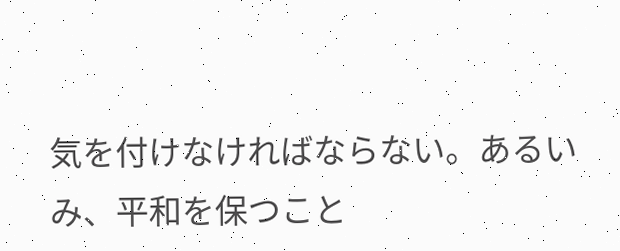気を付けなければならない。あるいみ、平和を保つこと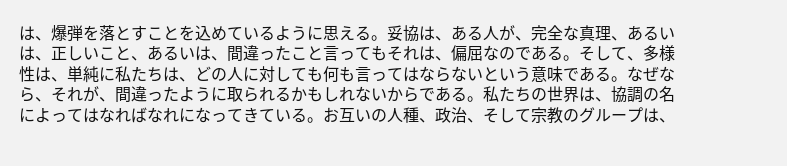は、爆弾を落とすことを込めているように思える。妥協は、ある人が、完全な真理、あるいは、正しいこと、あるいは、間違ったこと言ってもそれは、偏屈なのである。そして、多様性は、単純に私たちは、どの人に対しても何も言ってはならないという意味である。なぜなら、それが、間違ったように取られるかもしれないからである。私たちの世界は、協調の名によってはなればなれになってきている。お互いの人種、政治、そして宗教のグループは、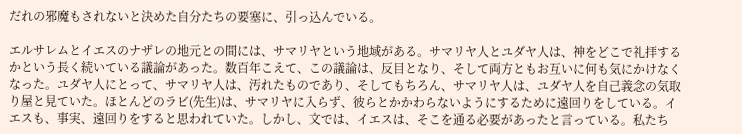だれの邪魔もされないと決めた自分たちの要塞に、引っ込んでいる。

エルサレムとイエスのナザレの地元との間には、サマリヤという地域がある。サマリヤ人とユダヤ人は、神をどこで礼拝するかという長く続いている議論があった。数百年こえて、この議論は、反目となり、そして両方ともお互いに何も気にかけなくなった。ユダヤ人にとって、サマリヤ人は、汚れたものであり、そしてもちろん、サマリヤ人は、ユダヤ人を自己義念の気取り屋と見ていた。ほとんどのラビ(先生)は、サマリヤに入らず、彼らとかかわらないようにするために遠回りをしている。イエスも、事実、遠回りをすると思われていた。しかし、文では、イエスは、そこを通る必要があったと言っている。私たち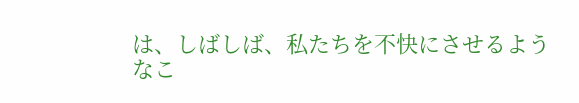は、しばしば、私たちを不快にさせるようなこ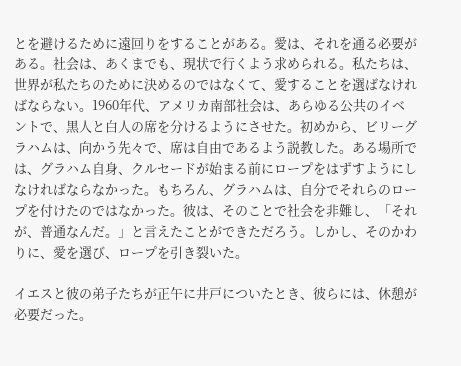とを避けるために遠回りをすることがある。愛は、それを通る必要がある。社会は、あくまでも、現状で行くよう求められる。私たちは、世界が私たちのために決めるのではなくて、愛することを選ばなければならない。1960年代、アメリカ南部社会は、あらゆる公共のイベントで、黒人と白人の席を分けるようにさせた。初めから、ビリーグラハムは、向かう先々で、席は自由であるよう説教した。ある場所では、グラハム自身、クルセードが始まる前にロープをはずすようにしなければならなかった。もちろん、グラハムは、自分でそれらのロープを付けたのではなかった。彼は、そのことで社会を非難し、「それが、普通なんだ。」と言えたことができただろう。しかし、そのかわりに、愛を選び、ロープを引き裂いた。

イエスと彼の弟子たちが正午に井戸についたとき、彼らには、休憩が必要だった。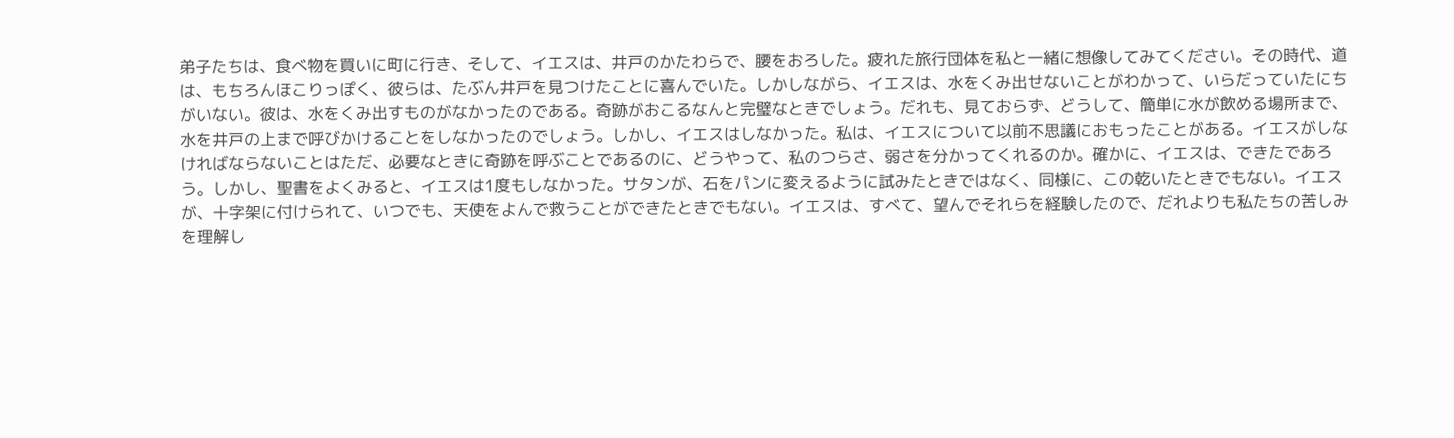弟子たちは、食べ物を買いに町に行き、そして、イエスは、井戸のかたわらで、腰をおろした。疲れた旅行団体を私と一緒に想像してみてください。その時代、道は、もちろんほこりっぽく、彼らは、たぶん井戸を見つけたことに喜んでいた。しかしながら、イエスは、水をくみ出せないことがわかって、いらだっていたにちがいない。彼は、水をくみ出すものがなかったのである。奇跡がおこるなんと完璧なときでしょう。だれも、見ておらず、どうして、簡単に水が飲める場所まで、水を井戸の上まで呼びかけることをしなかったのでしょう。しかし、イエスはしなかった。私は、イエスについて以前不思議におもったことがある。イエスがしなければならないことはただ、必要なときに奇跡を呼ぶことであるのに、どうやって、私のつらさ、弱さを分かってくれるのか。確かに、イエスは、できたであろう。しかし、聖書をよくみると、イエスは1度もしなかった。サタンが、石をパンに変えるように試みたときではなく、同様に、この乾いたときでもない。イエスが、十字架に付けられて、いつでも、天使をよんで救うことができたときでもない。イエスは、すべて、望んでそれらを経験したので、だれよりも私たちの苦しみを理解し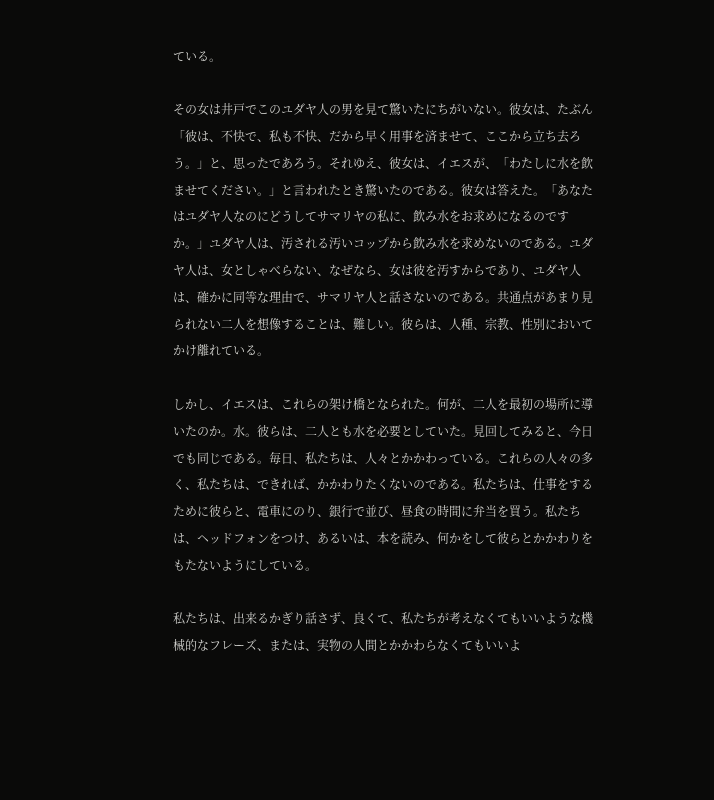ている。

その女は井戸でこのユダヤ人の男を見て驚いたにちがいない。彼女は、たぶん「彼は、不快で、私も不快、だから早く用事を済ませて、ここから立ち去ろう。」と、思ったであろう。それゆえ、彼女は、イエスが、「わたしに水を飲ませてください。」と言われたとき驚いたのである。彼女は答えた。「あなたはユダヤ人なのにどうしてサマリヤの私に、飲み水をお求めになるのですか。」ユダヤ人は、汚される汚いコップから飲み水を求めないのである。ユダヤ人は、女としゃべらない、なぜなら、女は彼を汚すからであり、ユダヤ人は、確かに同等な理由で、サマリヤ人と話さないのである。共通点があまり見られない二人を想像することは、難しい。彼らは、人種、宗教、性別においてかけ離れている。

しかし、イエスは、これらの架け橋となられた。何が、二人を最初の場所に導いたのか。水。彼らは、二人とも水を必要としていた。見回してみると、今日でも同じである。毎日、私たちは、人々とかかわっている。これらの人々の多く、私たちは、できれば、かかわりたくないのである。私たちは、仕事をするために彼らと、電車にのり、銀行で並び、昼食の時間に弁当を買う。私たちは、ヘッドフォンをつけ、あるいは、本を読み、何かをして彼らとかかわりをもたないようにしている。

私たちは、出来るかぎり話さず、良くて、私たちが考えなくてもいいような機械的なフレーズ、または、実物の人間とかかわらなくてもいいよ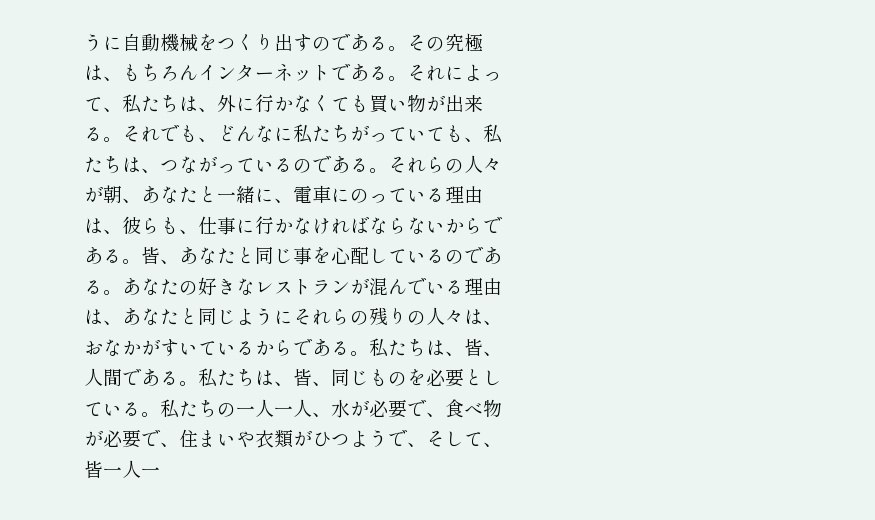うに自動機械をつくり出すのである。その究極は、もちろんインターネットである。それによって、私たちは、外に行かなくても買い物が出来る。それでも、どんなに私たちがっていても、私たちは、つながっているのである。それらの人々が朝、あなたと一緒に、電車にのっている理由は、彼らも、仕事に行かなければならないからである。皆、あなたと同じ事を心配しているのである。あなたの好きなレストランが混んでいる理由は、あなたと同じようにそれらの残りの人々は、おなかがすいているからである。私たちは、皆、人間である。私たちは、皆、同じものを必要としている。私たちの一人一人、水が必要で、食べ物が必要で、住まいや衣類がひつようで、そして、皆一人一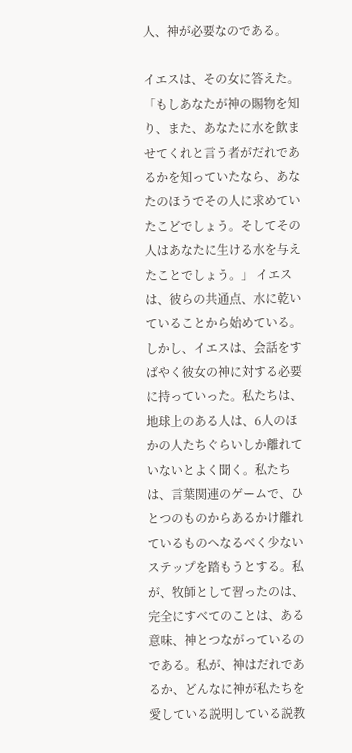人、神が必要なのである。

イエスは、その女に答えた。「もしあなたが神の賜物を知り、また、あなたに水を飲ませてくれと言う者がだれであるかを知っていたなら、あなたのほうでその人に求めていたこどでしょう。そしてその人はあなたに生ける水を与えたことでしょう。」 イエスは、彼らの共通点、水に乾いていることから始めている。しかし、イエスは、会話をすばやく彼女の神に対する必要に持っていった。私たちは、地球上のある人は、6人のほかの人たちぐらいしか離れていないとよく聞く。私たちは、言葉関連のゲームで、ひとつのものからあるかけ離れているものへなるべく少ないステップを踏もうとする。私が、牧師として習ったのは、完全にすべてのことは、ある意味、神とつながっているのである。私が、神はだれであるか、どんなに神が私たちを愛している説明している説教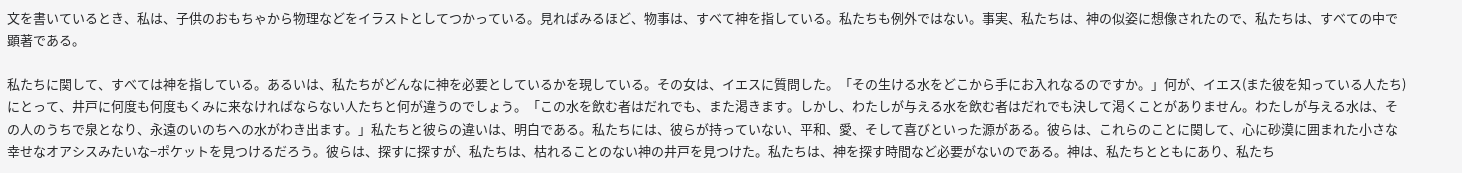文を書いているとき、私は、子供のおもちゃから物理などをイラストとしてつかっている。見ればみるほど、物事は、すべて神を指している。私たちも例外ではない。事実、私たちは、神の似姿に想像されたので、私たちは、すべての中で顕著である。

私たちに関して、すべては神を指している。あるいは、私たちがどんなに神を必要としているかを現している。その女は、イエスに質問した。「その生ける水をどこから手にお入れなるのですか。」何が、イエス(また彼を知っている人たち)にとって、井戸に何度も何度もくみに来なければならない人たちと何が違うのでしょう。「この水を飲む者はだれでも、また渇きます。しかし、わたしが与える水を飲む者はだれでも決して渇くことがありません。わたしが与える水は、その人のうちで泉となり、永遠のいのちへの水がわき出ます。」私たちと彼らの違いは、明白である。私たちには、彼らが持っていない、平和、愛、そして喜びといった源がある。彼らは、これらのことに関して、心に砂漠に囲まれた小さな幸せなオアシスみたいな−ポケットを見つけるだろう。彼らは、探すに探すが、私たちは、枯れることのない神の井戸を見つけた。私たちは、神を探す時間など必要がないのである。神は、私たちとともにあり、私たち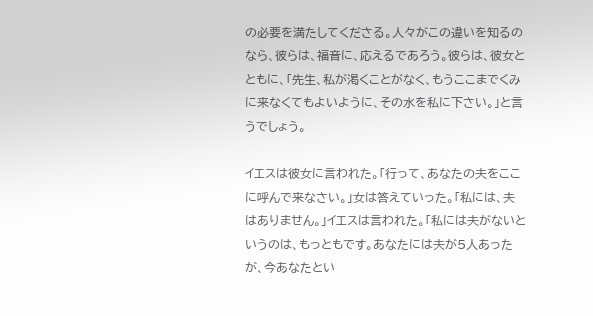の必要を満たしてくださる。人々がこの違いを知るのなら、彼らは、福音に、応えるであろう。彼らは、彼女とともに、「先生、私が渇くことがなく、もうここまでくみに来なくてもよいように、その水を私に下さい。」と言うでしょう。

イエスは彼女に言われた。「行って、あなたの夫をここに呼んで来なさい。」女は答えていった。「私には、夫はありません。」イエスは言われた。「私には夫がないというのは、もっともです。あなたには夫が5人あったが、今あなたとい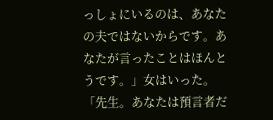っしょにいるのは、あなたの夫ではないからです。あなたが言ったことはほんとうです。」女はいった。「先生。あなたは預言者だ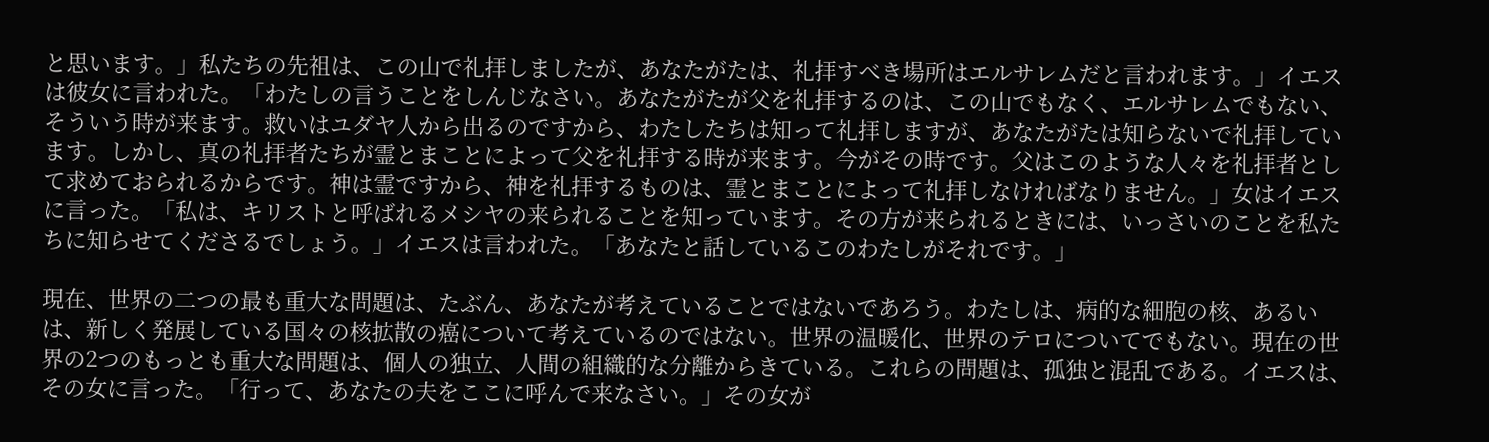と思います。」私たちの先祖は、この山で礼拝しましたが、あなたがたは、礼拝すべき場所はエルサレムだと言われます。」イエスは彼女に言われた。「わたしの言うことをしんじなさい。あなたがたが父を礼拝するのは、この山でもなく、エルサレムでもない、そういう時が来ます。救いはユダヤ人から出るのですから、わたしたちは知って礼拝しますが、あなたがたは知らないで礼拝しています。しかし、真の礼拝者たちが霊とまことによって父を礼拝する時が来ます。今がその時です。父はこのような人々を礼拝者として求めておられるからです。神は霊ですから、神を礼拝するものは、霊とまことによって礼拝しなければなりません。」女はイエスに言った。「私は、キリストと呼ばれるメシヤの来られることを知っています。その方が来られるときには、いっさいのことを私たちに知らせてくださるでしょう。」イエスは言われた。「あなたと話しているこのわたしがそれです。」

現在、世界の二つの最も重大な問題は、たぶん、あなたが考えていることではないであろう。わたしは、病的な細胞の核、あるいは、新しく発展している国々の核拡散の癌について考えているのではない。世界の温暖化、世界のテロについてでもない。現在の世界の2つのもっとも重大な問題は、個人の独立、人間の組織的な分離からきている。これらの問題は、孤独と混乱である。イエスは、その女に言った。「行って、あなたの夫をここに呼んで来なさい。」その女が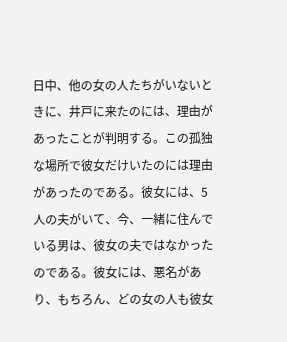日中、他の女の人たちがいないときに、井戸に来たのには、理由があったことが判明する。この孤独な場所で彼女だけいたのには理由があったのである。彼女には、5人の夫がいて、今、一緒に住んでいる男は、彼女の夫ではなかったのである。彼女には、悪名があり、もちろん、どの女の人も彼女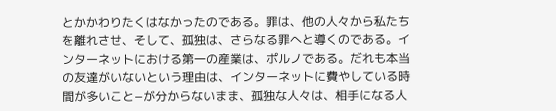とかかわりたくはなかったのである。罪は、他の人々から私たちを離れさせ、そして、孤独は、さらなる罪へと導くのである。インターネットにおける第一の産業は、ポルノである。だれも本当の友達がいないという理由は、インターネットに費やしている時間が多いこと−が分からないまま、孤独な人々は、相手になる人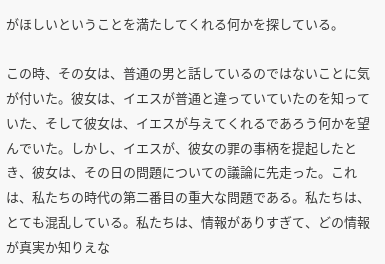がほしいということを満たしてくれる何かを探している。

この時、その女は、普通の男と話しているのではないことに気が付いた。彼女は、イエスが普通と違っていていたのを知っていた、そして彼女は、イエスが与えてくれるであろう何かを望んでいた。しかし、イエスが、彼女の罪の事柄を提起したとき、彼女は、その日の問題についての議論に先走った。これは、私たちの時代の第二番目の重大な問題である。私たちは、とても混乱している。私たちは、情報がありすぎて、どの情報が真実か知りえな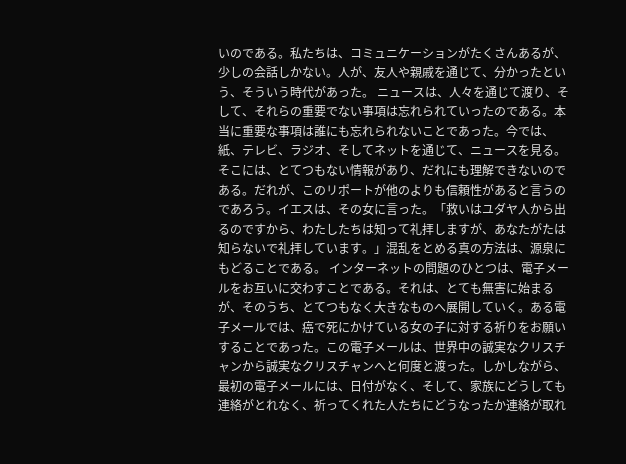いのである。私たちは、コミュニケーションがたくさんあるが、少しの会話しかない。人が、友人や親戚を通じて、分かったという、そういう時代があった。 ニュースは、人々を通じて渡り、そして、それらの重要でない事項は忘れられていったのである。本当に重要な事項は誰にも忘れられないことであった。今では、紙、テレビ、ラジオ、そしてネットを通じて、ニュースを見る。そこには、とてつもない情報があり、だれにも理解できないのである。だれが、このリポートが他のよりも信頼性があると言うのであろう。イエスは、その女に言った。「救いはユダヤ人から出るのですから、わたしたちは知って礼拝しますが、あなたがたは知らないで礼拝しています。」混乱をとめる真の方法は、源泉にもどることである。 インターネットの問題のひとつは、電子メールをお互いに交わすことである。それは、とても無害に始まるが、そのうち、とてつもなく大きなものへ展開していく。ある電子メールでは、癌で死にかけている女の子に対する祈りをお願いすることであった。この電子メールは、世界中の誠実なクリスチャンから誠実なクリスチャンへと何度と渡った。しかしながら、最初の電子メールには、日付がなく、そして、家族にどうしても連絡がとれなく、祈ってくれた人たちにどうなったか連絡が取れ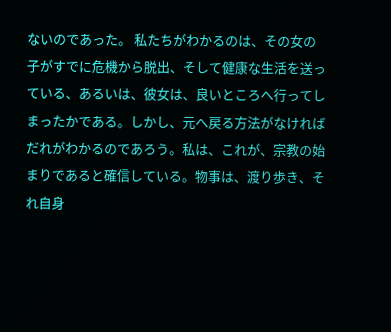ないのであった。 私たちがわかるのは、その女の子がすでに危機から脱出、そして健康な生活を送っている、あるいは、彼女は、良いところへ行ってしまったかである。しかし、元へ戻る方法がなければだれがわかるのであろう。私は、これが、宗教の始まりであると確信している。物事は、渡り歩き、それ自身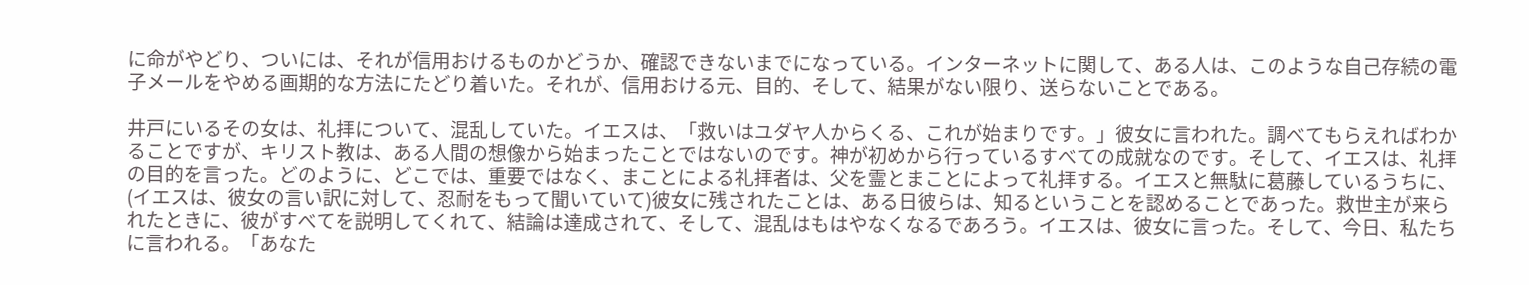に命がやどり、ついには、それが信用おけるものかどうか、確認できないまでになっている。インターネットに関して、ある人は、このような自己存続の電子メールをやめる画期的な方法にたどり着いた。それが、信用おける元、目的、そして、結果がない限り、送らないことである。

井戸にいるその女は、礼拝について、混乱していた。イエスは、「救いはユダヤ人からくる、これが始まりです。」彼女に言われた。調べてもらえればわかることですが、キリスト教は、ある人間の想像から始まったことではないのです。神が初めから行っているすべての成就なのです。そして、イエスは、礼拝の目的を言った。どのように、どこでは、重要ではなく、まことによる礼拝者は、父を霊とまことによって礼拝する。イエスと無駄に葛藤しているうちに、(イエスは、彼女の言い訳に対して、忍耐をもって聞いていて)彼女に残されたことは、ある日彼らは、知るということを認めることであった。救世主が来られたときに、彼がすべてを説明してくれて、結論は達成されて、そして、混乱はもはやなくなるであろう。イエスは、彼女に言った。そして、今日、私たちに言われる。「あなた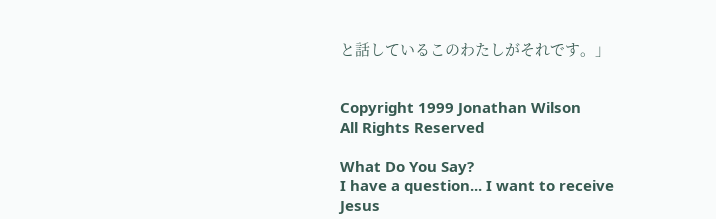と話しているこのわたしがそれです。」


Copyright 1999 Jonathan Wilson
All Rights Reserved

What Do You Say?
I have a question... I want to receive Jesus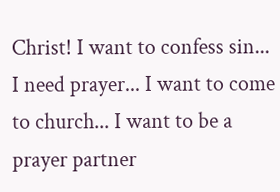Christ! I want to confess sin...
I need prayer... I want to come to church... I want to be a prayer partner